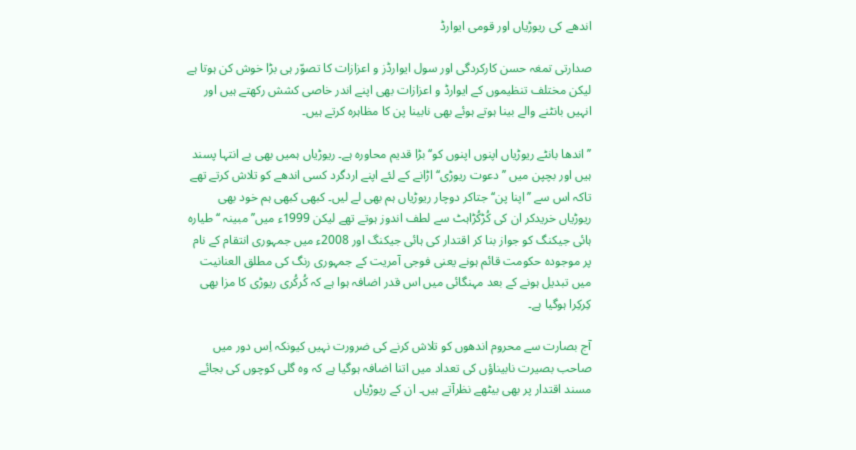اندھے کی ریوڑیاں اور قومی ایوارڈ

صدارتی تمغہ حسن کارکردگی اور سول ایوارڈز و اعزازات کا تصوّر ہی بڑا خوش کن ہوتا ہے لیکن مختلف تنظیموں کے ایوارڈ و اعزازات بھی اپنے اندر خاصی کشش رکھتے ہیں اور انہیں بانٹنے والے بینا ہوتے ہوئے بھی نابینا پن کا مظاہرہ کرتے ہیں۔

’’اندھا بانٹے ریوڑیاں اپنوں اپنوں کو‘‘ بڑا قدیم محاورہ ہے۔ ریوڑیاں ہمیں بھی بے انتہا پسند ہیں اور بچپن میں ’’دعوت ریوڑی‘‘ اڑانے کے لئے اپنے اردگرد کسی اندھے کو تلاش کرتے تھے تاکہ اس سے ’’اپنا پن‘‘ جتاکر دوچار ریوڑیاں ہم بھی لے لیں۔ کبھی کبھی ہم خود بھی ریوڑیاں خریدکر ان کی کُڑکُڑاہٹ سے لطف اندوز ہوتے تھے لیکن 1999ء میں’’ مبینہ ‘‘ طیارہ ہائی جیکنگ کو جواز بنا کر اقتدار کی ہائی جیکنگ اور 2008ء میں جمہوری انتقام کے نام پر موجودہ حکومت قائم ہونے یعنی فوجی آمریت کے جمہوری رنگ کی مطلق العنانیت میں تبدیل ہونے کے بعد مہنگائی میں اس قدر اضافہ ہوا ہے کہ کُرکُری ریوڑی کا مزا بھی کِرکِرا ہوگیا ہے۔

آج بصارت سے محروم اندھوں کو تلاش کرنے کی ضرورت نہیں کیونکہ اِس دور میں صاحب بصیرت نابیناؤں کی تعداد میں اتنا اضافہ ہوگیا ہے کہ وہ گلی کوچوں کی بجائے مسند اقتدار پر بھی بیٹھے نظرآتے ہیں۔ ان کے ریوڑیاں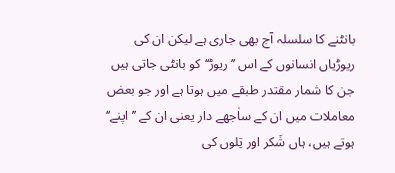بانٹنے کا سلسلہ آج بھی جاری ہے لیکن ان کی ریوڑیاں انسانوں کے اس ’’ریوڑ‘‘کو بانٹی جاتی ہیں جن کا شمار مقتدر طبقے میں ہوتا ہے اور جو بعض معاملات میں ان کے ساٰجھے دار یعنی ان کے ’’اپنے‘‘ ہوتے ہیں، ہاں شَکر اور تِلوں کی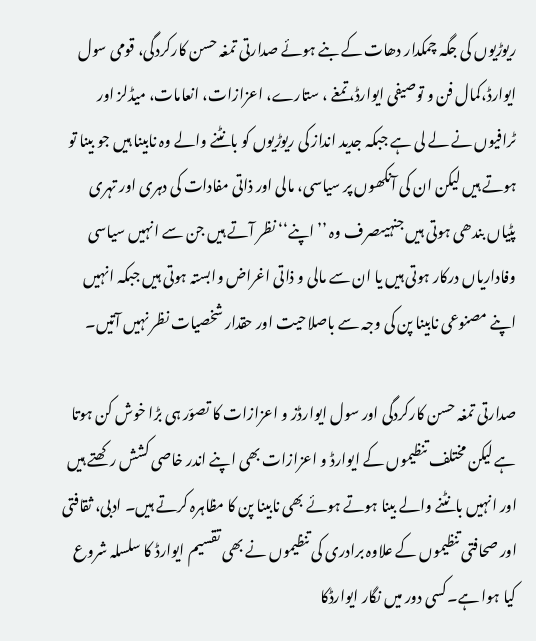ریوڑیوں کی جگہ چمکدار دھات کے بنے ہوئے صدارتی تمغہ حسن کارکردگی، قومی سول ایوارڈ،کمال فن و توصیفی ایوارڈ، تمغے ، ستارے، اعزازات، انعامات، میڈلز اور ٹرافیوں نے لے لی ہے جبکہ جدید انداز کی ریوڑیوں کو بانٹنے والے وہ نابینا ہیں جو بینا تو ہوتے ہیں لیکن ان کی آنکھوں پر سیاسی، مالی اور ذاتی مفادات کی دہری اور تہری پٹیاں بندھی ہوتی ہیں جنہیںصرف وہ ’’اپنے‘‘ نظر آتے ہیں جن سے انہیں سیاسی وفاداریاں درکار ہوتی ہیں یا ان سے مالی و ذاتی اغراض وابستہ ہوتی ہیں جبکہ انہیں اپنے مصنوعی نابینا پن کی وجہ سے باصلاحیت اور حقدار شخصیات نظر نہیں آتیں۔

صدارتی تمغہ حسن کارکردگی اور سول ایوارڈز و اعزازات کا تصوّر ہی بڑا خوش کن ہوتا ہے لیکن مختلف تنظیموں کے ایوارڈ و اعزازات بھی اپنے اندر خاصی کشش رکھتے ہیں اور انہیں بانٹنے والے بینا ہوتے ہوئے بھی نابینا پن کا مظاہرہ کرتے ہیں۔ ادبی، ثقافتی اور صحافتی تنظیموں کے علاوہ برادری کی تنظیموں نے بھی تقسیم ایوارڈ کا سلسلہ شروع کیا ہوا ہے۔کسی دور میں نگار ایوارڈکا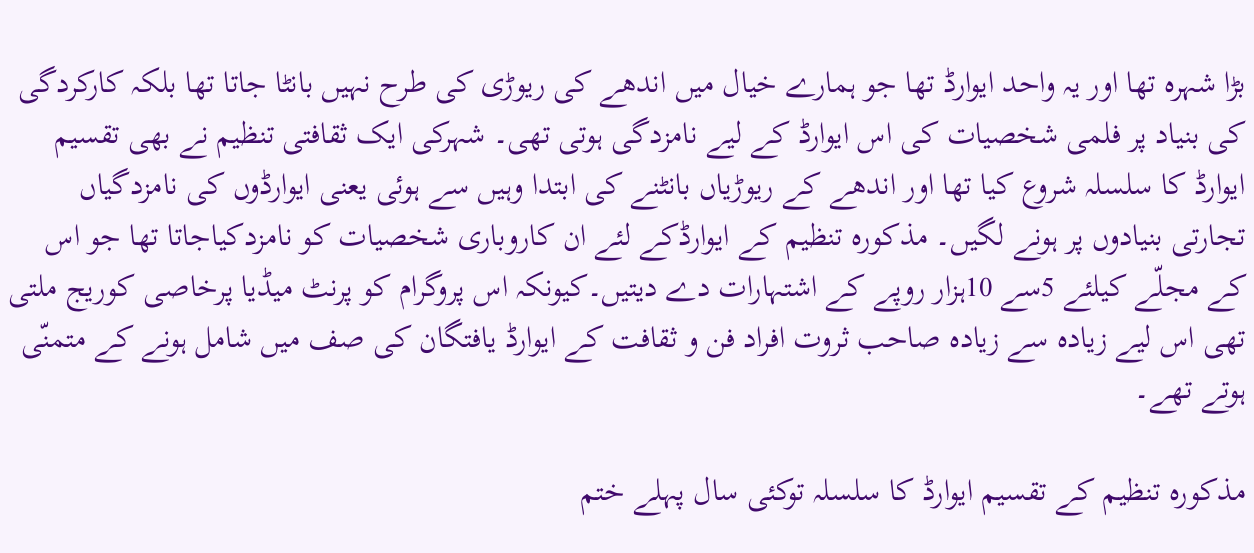بڑا شہرہ تھا اور یہ واحد ایوارڈ تھا جو ہمارے خیال میں اندھے کی ریوڑی کی طرح نہیں بانٹا جاتا تھا بلکہ کارکردگی کی بنیاد پر فلمی شخصیات کی اس ایوارڈ کے لیے نامزدگی ہوتی تھی۔ شہرکی ایک ثقافتی تنظیم نے بھی تقسیم ایوارڈ کا سلسلہ شروع کیا تھا اور اندھے کے ریوڑیاں بانٹنے کی ابتدا وہیں سے ہوئی یعنی ایوارڈوں کی نامزدگیاں تجارتی بنیادوں پر ہونے لگیں۔ مذکورہ تنظیم کے ایوارڈکے لئے ان کاروباری شخصیات کو نامزدکیاجاتا تھا جو اس کے مجلّے کیلئے 5سے 10ہزار روپے کے اشتہارات دے دیتیں۔کیونکہ اس پروگرام کو پرنٹ میڈیا پرخاصی کوریج ملتی تھی اس لیے زیادہ سے زیادہ صاحب ثروت افراد فن و ثقافت کے ایوارڈ یافتگان کی صف میں شامل ہونے کے متمنّی ہوتے تھے۔

مذکورہ تنظیم کے تقسیم ایوارڈ کا سلسلہ توکئی سال پہلے ختم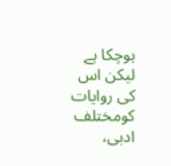ہوچکا ہے لیکن اس کی روایات کومختلف ادبی،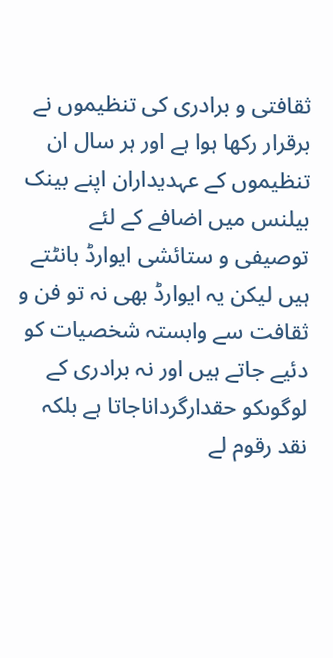ثقافتی و برادری کی تنظیموں نے برقرار رکھا ہوا ہے اور ہر سال ان تنظیموں کے عہدیداران اپنے بینک بیلنس میں اضافے کے لئے توصیفی و ستائشی ایوارڈ بانٹتے ہیں لیکن یہ ایوارڈ بھی نہ تو فن و ثقافت سے وابستہ شخصیات کو دئیے جاتے ہیں اور نہ برادری کے لوگوںکو حقدارگرداناجاتا ہے بلکہ نقد رقوم لے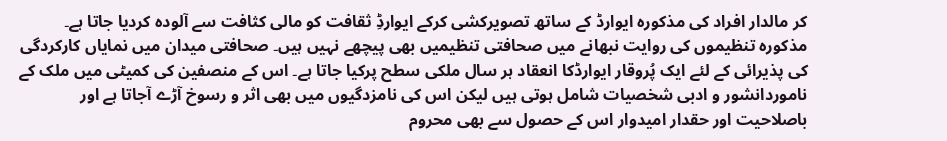کر مالدار افراد کی مذکورہ ایوارڈ کے ساتھ تصویرکشی کرکے ایوارڈِ ثقافت کو مالی کثافت سے آلودہ کردیا جاتا ہے۔ مذکورہ تنظیموں کی روایت نبھانے میں صحافتی تنظیمیں بھی پیچھے نہیں ہیں۔ صحافتی میدان میں نمایاں کارکردگی کی پذیرائی کے لئے ایک پُروقار ایوارڈکا انعقاد ہر سال ملکی سطح پرکیا جاتا ہے۔ اس کے منصفین کی کمیٹی میں ملک کے ناموردانشور و ادبی شخصیات شامل ہوتی ہیں لیکن اس کی نامزدگیوں میں بھی اثر و رسوخ آڑے آجاتا ہے اور باصلاحیت اور حقدار امیدوار اس کے حصول سے بھی محروم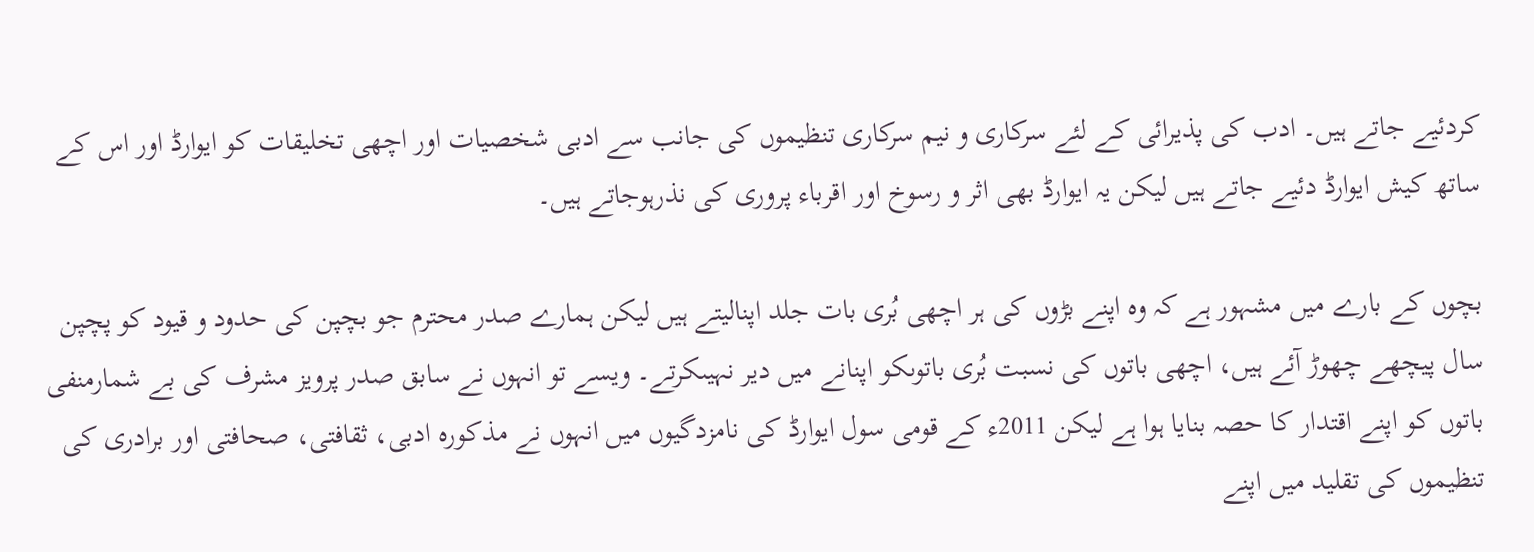کردئیے جاتے ہیں۔ ادب کی پذیرائی کے لئے سرکاری و نیم سرکاری تنظیموں کی جانب سے ادبی شخصیات اور اچھی تخلیقات کو ایوارڈ اور اس کے ساتھ کیش ایوارڈ دئیے جاتے ہیں لیکن یہ ایوارڈ بھی اثر و رسوخ اور اقرباء پروری کی نذرہوجاتے ہیں۔

بچوں کے بارے میں مشہور ہے کہ وہ اپنے بڑوں کی ہر اچھی بُری بات جلد اپنالیتے ہیں لیکن ہمارے صدر محترم جو بچپن کی حدود و قیود کو پچپن سال پیچھے چھوڑ آئے ہیں، اچھی باتوں کی نسبت بُری باتوںکو اپنانے میں دیر نہیںکرتے۔ ویسے تو انہوں نے سابق صدر پرویز مشرف کی بے شمارمنفی باتوں کو اپنے اقتدار کا حصہ بنایا ہوا ہے لیکن 2011ء کے قومی سول ایوارڈ کی نامزدگیوں میں انہوں نے مذکورہ ادبی، ثقافتی، صحافتی اور برادری کی تنظیموں کی تقلید میں اپنے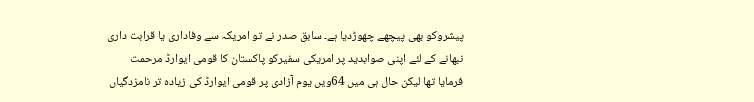پیشروکو بھی پیچھے چھوڑدیا ہے۔ سابق صدر نے تو امریکہ سے وفاداری یا قرابت داری نبھانے کے لئے اپنی صوابدید پر امریکی سفیرکو پاکستان کا قومی ایوارڈ مرحمت فرمایا تھا لیکن حال ہی میں 64ویں یوم آزادی پر قومی ایوارڈ کی زیادہ تر نامزدگیاں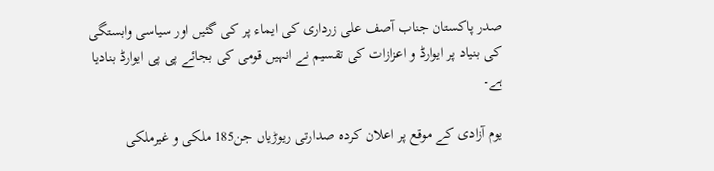صدر پاکستان جناب آصف علی زرداری کی ایماء پر کی گئیں اور سیاسی وابستگی کی بنیاد پر ایوارڈ و اعزازات کی تقسیم نے انہیں قومی کی بجائے پی پی ایوارڈ بنادیا ہے۔

یوم آزادی کے موقع پر اعلان کردہ صدارتی ریوڑیاں جن185 ملکی و غیرملکی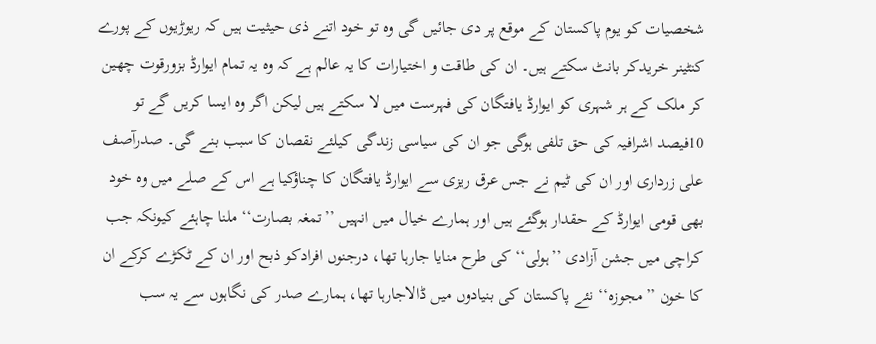شخصیات کو یوم پاکستان کے موقع پر دی جائیں گی وہ تو خود اتنے ذی حیثیت ہیں کہ ریوڑیوں کے پورے کنٹینر خریدکر بانٹ سکتے ہیں۔ ان کی طاقت و اختیارات کا یہ عالم ہے کہ وہ یہ تمام ایوارڈ بزورقوت چھین کر ملک کے ہر شہری کو ایوارڈ یافتگان کی فہرست میں لا سکتے ہیں لیکن اگر وہ ایسا کریں گے تو 10فیصد اشرافیہ کی حق تلفی ہوگی جو ان کی سیاسی زندگی کیلئے نقصان کا سبب بنے گی۔ صدرآصف علی زرداری اور ان کی ٹیم نے جس عرق ریزی سے ایوارڈ یافتگان کا چناؤکیا ہے اس کے صلے میں وہ خود بھی قومی ایوارڈ کے حقدار ہوگئے ہیں اور ہمارے خیال میں انہیں ’’تمغہ بصارت‘‘ ملنا چاہئے کیونکہ جب کراچی میں جشن آزادی ’’ہولی‘‘ کی طرح منایا جارہا تھا، درجنوں افرادکو ذبح اور ان کے ٹکڑے کرکے ان کا خون ’’مجوزہ‘‘ نئے پاکستان کی بنیادوں میں ڈالاجارہا تھا، ہمارے صدر کی نگاہوں سے یہ سب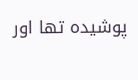پوشیدہ تھا اور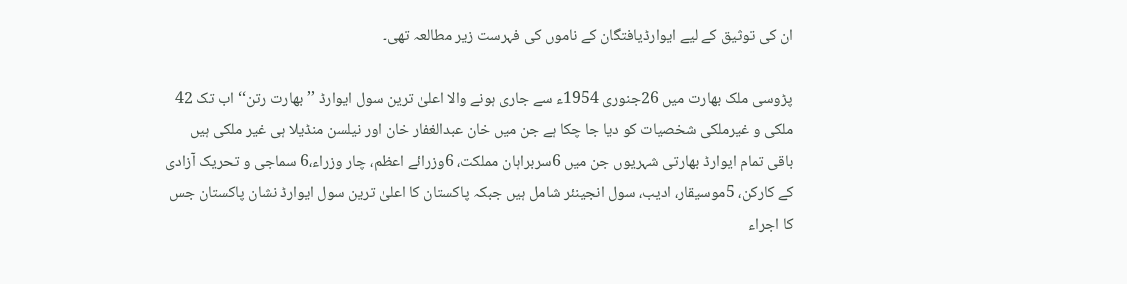ان کی توثیق کے لیے ایوارڈیافتگان کے ناموں کی فہرست زیر مطالعہ تھی۔

پڑوسی ملک بھارت میں 26جنوری 1954ء سے جاری ہونے والا اعلیٰ ترین سول ایوارڈ ’’بھارت رتن‘‘ اب تک 42 ملکی و غیرملکی شخصیات کو دیا جا چکا ہے جن میں خان عبدالغفار خان اور نیلسن منڈیلا ہی غیر ملکی ہیں باقی تمام ایوارڈ بھارتی شہریوں جن میں 6سربراہان مملکت، 6وزرائے اعظم، چار وزراء،6 سماجی و تحریک آزادی کے کارکن، 5موسیقار، ادیب، سول انجینئر شامل ہیں جبکہ پاکستان کا اعلیٰ ترین سول ایوارڈ نشان پاکستان جس کا اجراء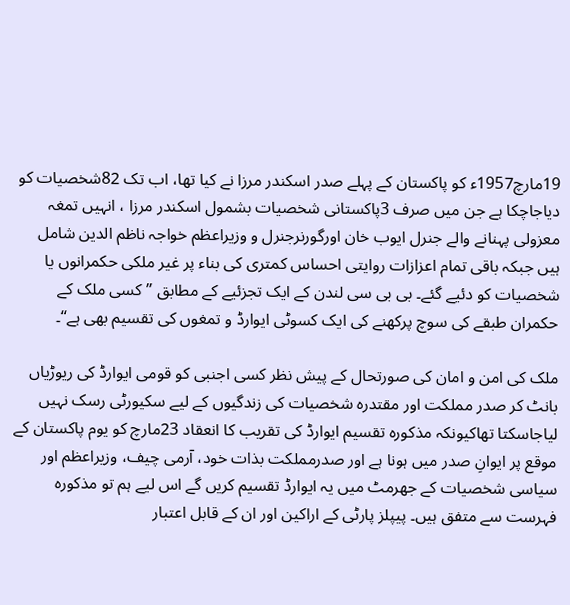19مارچ1957ء کو پاکستان کے پہلے صدر اسکندر مرزا نے کیا تھا، اب تک 82شخصیات کو دیاجاچکا ہے جن میں صرف 3پاکستانی شخصیات بشمول اسکندر مرزا ، انہیں تمغہ معزولی پہنانے والے جنرل ایوب خان اورگورنرجنرل و وزیراعظم خواجہ ناظم الدین شامل ہیں جبکہ باقی تمام اعزازات روایتی احساس کمتری کی بناء پر غیر ملکی حکمرانوں یا شخصیات کو دئیے گئے۔ بی بی سی لندن کے ایک تجزئیے کے مطابق ’’کسی ملک کے حکمران طبقے کی سوچ پرکھنے کی ایک کسوٹی ایوارڈ و تمغوں کی تقسیم بھی ہے‘‘۔

ملک کی امن و امان کی صورتحال کے پیش نظر کسی اجنبی کو قومی ایوارڈ کی ریوڑیاں بانٹ کر صدر مملکت اور مقتدرہ شخصیات کی زندگیوں کے لیے سکیورٹی رسک نہیں لیاجاسکتا تھاکیونکہ مذکورہ تقسیم ایوارڈ کی تقریب کا انعقاد 23مارچ کو یوم پاکستان کے موقع پر ایوانِ صدر میں ہونا ہے اور صدرمملکت بذات خود، آرمی چیف، وزیراعظم اور سیاسی شخصیات کے جھرمٹ میں یہ ایوارڈ تقسیم کریں گے اس لیے ہم تو مذکورہ فہرست سے متفق ہیں۔ پیپلز پارٹی کے اراکین اور ان کے قابل اعتبار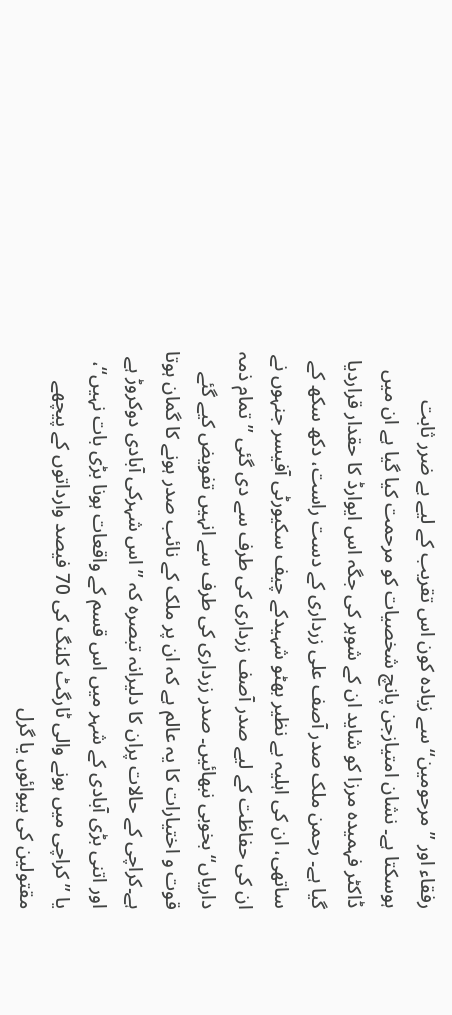رفقاء اور ’’مرحومین‘‘ سے زیادہ کون اس تقریب کے لیے بے ضرر ثابت ہوسکتا ہے۔ نشان امتیازجن پانچ شخصیات کو مرحمت کیا گیا ہے ان میں ڈاکٹر فہمیدہ مرزا کو شاید ان کے شوہر کی جگہ اس ایوارڈ کا حقدار قراردیا گیا ہے۔ رحمن ملک صدر آصف علی زرداری کے دست راست، دکھ سکھ کے ساتھی، ان کی اہلیہ بے نظیر بھٹو شہیدکے چیف سکیورٹی آفیسر جنہوں نے ان کی حفاظت کے لیے صدر آصف زرداری کی طرف سے دی گئی ’’تمام ذمہ داریاں‘‘ بخوبی نبھائیں۔ صدر زرداری کی طرف سے انہیں تفویض کیے گئے قوت و اختیارات کا یہ عالم ہے کہ ان پر ملک کے نائب صدر ہونے کا گمان ہوتا ہے۔کراچی کے حالات پران کا دلیرانہ تبصرہ کہ ’’ اس شہرکی آبادی دوکروڑ ہے اور اتنی بڑی آبادی کے شہر میں اس قسم کے واقعات ہونا بڑی بات نہیں‘‘، یا ’’کراچی میں ہونے والی ٹارگٹ کلنگ کی 70 فیصد وارداتوں کے پیچھے مقتولین کی بیوائوں یا گرل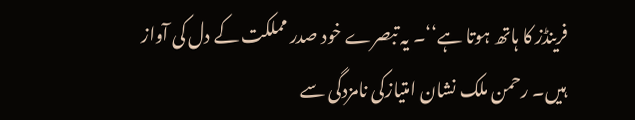فرینڈز کا ہاتھ ہوتا ہے‘‘۔ یہ تبصرے خود صدر مملکت کے دل کی آواز ہیں۔ رحمن ملک نشان امتیازکی نامزدگی سے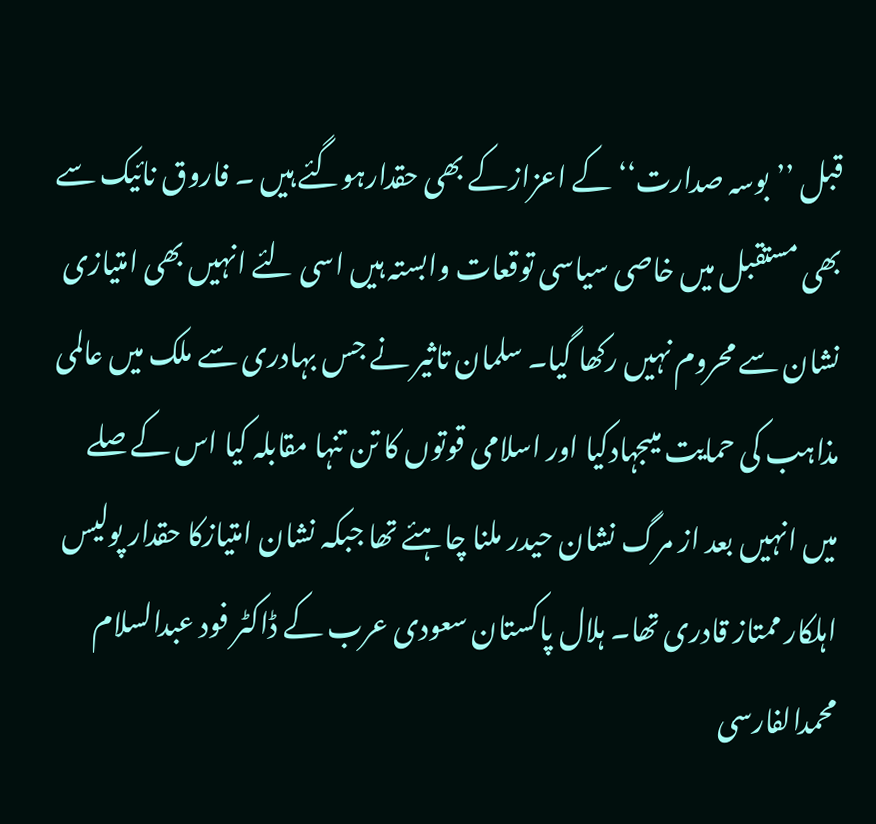قبل ’’بوسہ صدارت‘‘ کے اعزازکے بھی حقدارہوگئے ہیں ۔ فاروق نائیک سے بھی مستقبل میں خاصی سیاسی توقعات وابستہ ہیں اسی لئے انہیں بھی امتیازی نشان سے محروم نہیں رکھا گیا۔ سلمان تاثیر نے جس بہادری سے ملک میں عالمی مذاہب کی حمایت میںجہادکیا اور اسلامی قوتوں کا تن تنہا مقابلہ کیا اس کے صلے میں انہیں بعد از مرگ نشان حیدر ملنا چاہئے تھا جبکہ نشان امتیازکا حقدار پولیس اہلکار ممتاز قادری تھا۔ ہلال پاکستان سعودی عرب کے ڈاکٹر فود عبدالسلام محمدالفارسی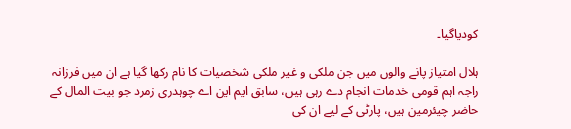کودیاگیا۔

ہلال امتیاز پانے والوں میں جن ملکی و غیر ملکی شخصیات کا نام رکھا گیا ہے ان میں فرزانہ راجہ اہم قومی خدمات انجام دے رہی ہیں، سابق ایم این اے چوہدری زمرد جو بیت المال کے حاضر چیئرمین ہیں، پارٹی کے لیے ان کی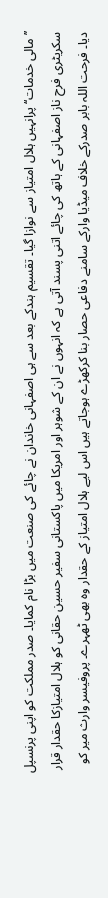’’مالی خدمات‘‘ پرانہیں ہلال امتیاز سے نوازا گیا۔ تقسیم ہندکے بعد سے ہی اصفہانی خاندان نے چائے کی صنعت میں بڑا نام کمایا۔ صدر مملکت کو اپنی پرنسپل سکریٹری فرح ناز اصفہانی کے ہاتھ کی چائے اتنی پسند آتی ہے کہ انہوں نے ان کے شوہر اور امریکا میں پاکستانی سفیر حسین حقانی کو ہلال امتیازکا حقدار قرار دیا۔ فرحت اللہ بابر صدرکے خلاف میڈیا وارکے سامنے دفاعی حصار بنا کرکھڑے ہوجاتے ہیں اس لیے ہلال امتیاز کے حقدار وہ بھی ٹھہرے۔ پروفیسر وارث میر کو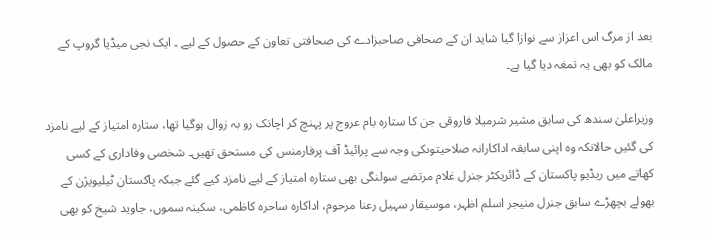بعد از مرگ اس اعزاز سے نوازا گیا شاید ان کے صحافی صاحبزادے کی صحافتی تعاون کے حصول کے لیے ۔ ایک نجی میڈیا گروپ کے مالک کو بھی یہ تمغہ دیا گیا ہے۔

وزیراعلیٰ سندھ کی سابق مشیر شرمیلا فاروقی جن کا ستارہ بام عروج پر پہنچ کر اچانک رو بہ زوال ہوگیا تھا، ستارہ امتیاز کے لیے نامزد کی گئیں حالانکہ وہ اپنی سابقہ اداکارانہ صلاحیتوںکی وجہ سے پرائیڈ آف پرفارمنس کی مستحق تھیں۔ شخصی وفاداری کے کسی کھاتے میں ریڈیو پاکستان کے ڈائریکٹر جنرل غلام مرتضے سولنگی بھی ستارہ امتیاز کے لیے نامزد کیے گئے جبکہ پاکستان ٹیلیویژن کے بھولے بچھڑے سابق جنرل منیجر اسلم اظہر، موسیقار سہیل رعنا مرحوم، اداکارہ ساحرہ کاظمی، سکینہ سموں، جاوید شیخ کو بھی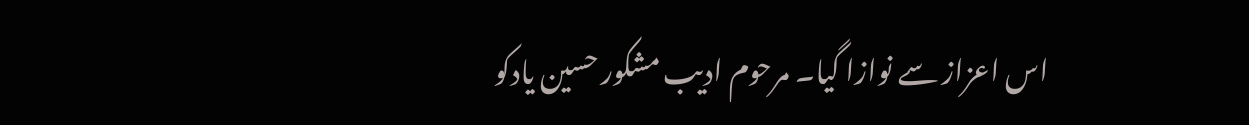اس اعزاز سے نوازا گیا۔ مرحوم ادیب مشکور حسین یادکو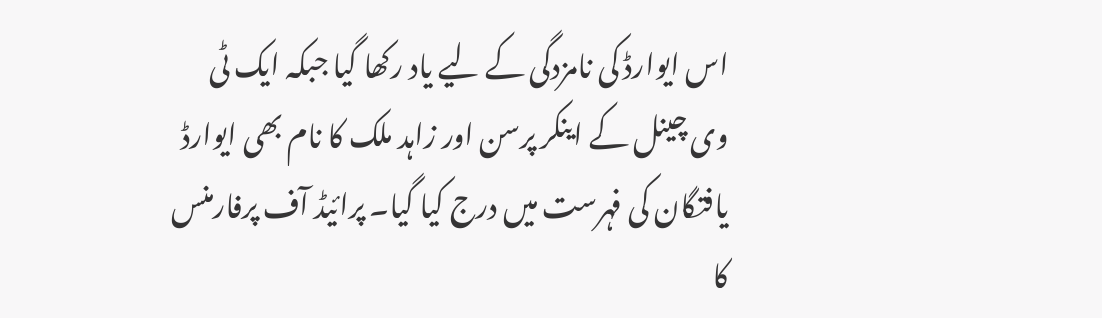اس ایوارڈ کی نامزدگی کے لیے یاد رکھا گیا جبکہ ایک ٹی وی چینل کے اینکر پرسن اور زاہد ملک کا نام بھی ایوارڈ یافتگان کی فہرست میں درج کیا گیا۔ پرائیڈ آف پرفارمنس کا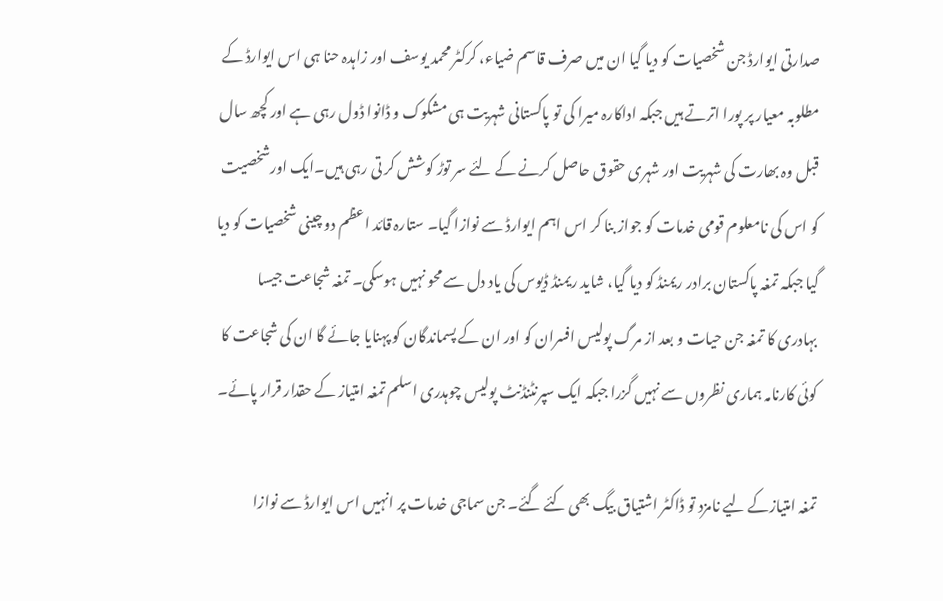صدارتی ایوارڈ جن شخصیات کو دیا گیا ان میں صرف قاسم ضیاء، کرکٹر محمد یوسف اور زاہدہ حنا ہی اس ایوارڈ کے مطلوبہ معیار پر پورا اترتے ہیں جبکہ اداکارہ میرا کی تو پاکستانی شہریت ہی مشکوک و ڈانوا ڈول رہی ہے اور کچھ سال قبل وہ بھارت کی شہریت اور شہری حقوق حاصل کرنے کے لئے سر توڑ کوشش کر تی رہی ہیں۔ایک اورشخصیت کو اس کی نامعلوم قومی خدمات کو جواز بنا کر اس اہم ایوارڈ سے نوازا گیا۔ ستارہ قائد اعظم دو چینی شخصیات کو دیا گیا جبکہ تمغہ پاکستان برادر ریمنڈ کو دیا گیا، شاید ریمنڈ ڈیوس کی یاد دل سے محو نہیں ہوسکی۔ تمغہ شجاعت جیسا بہادری کا تمغہ جن حیات و بعد از مرگ پولیس افسران کو اور ان کے پسماندگان کو پہنایا جائے گا ان کی شجاعت کا کوئی کارنامہ ہماری نظروں سے نہیں گزرا جبکہ ایک سپرنٹنڈنٹ پولیس چوہدری اسلم تمغہ امتیاز کے حقدار قرار پائے۔

تمغہ امتیازکے لیے نامزد تو ڈاکٹر اشتیاق بیگ بھی کئے گئے۔ جن سماجی خدمات پر انہیں اس ایوارڈ سے نوازا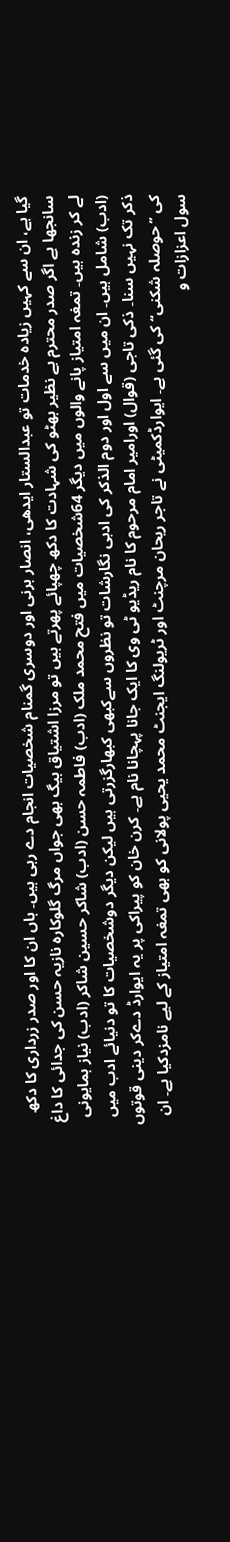گیا ہے، ان سے کہیں زیادہ خدمات تو عبدالستار ایدھی، انصار برنی اور دوسری گمنام شخصیات انجام دے رہی ہیں۔ ہاں ان کا اور صدر زرداری کا دکھ سانجھا ہے اگر صدر محترم بے نظیر بھٹو کی شہادت کا دکھ چھپائے پھرتے ہیں تو مرزا اشتیاق بیگ بھی جواں مرگ گلوکارہ نازیہ حسن کی جدائی کا داغ لے کر زندہ ہیں۔ تمغہ امتیاز پانے والوں میں دیگر 64شخصیات میں فتح محمد ملک (ادب) فاطمہ حسن (ادب) شاکر حسین شاکر (ادب) نیاز ہمایونی (ادب) شامل ہیں۔ ان میں سے اول اور دوم الذکر کی ادبی نگارشات تو نظروں سےکبھی کبھارگزرتی ہیں لیکن دیگر دوشخصیات کا تو دنیائے ادب میں ذکر تک نہیں سنا۔ ذکی تاجی (قوال) اورامیر امام مرحوم کا نام ریڈیو ٹی وی کا ایک جانا پہچانا نام ہے۔ کرن خان کو پیراکی پر یہ ایوارڈ دےکر دینی قوتوں کی ’’حوصلہ شکنی‘‘ کی گئی ہے۔ ایوارڈکمیٹی نے تاجر ریحان مرچنٹ اور ٹریولنگ ایجنٹ محمد یحیی پولانی کو بھی تمغہ امتیاز کے لیے نامزدکیا ہے۔ ان سول اعزازات و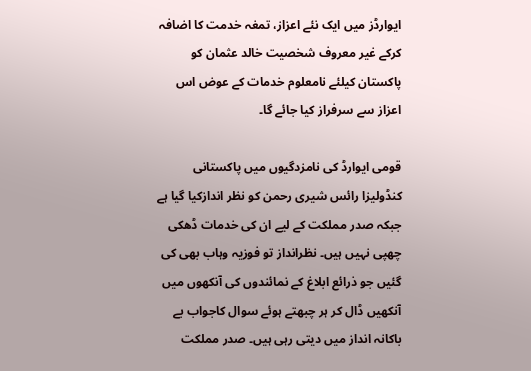ایوارڈز میں ایک نئے اعزاز، تمغہ خدمت کا اضافہ کرکے غیر معروف شخصیت خالد عثمان کو پاکستان کیلئے نامعلوم خدمات کے عوض اس اعزاز سے سرفراز کیا جائے گا۔

قومی ایوارڈ کی نامزدگیوں میں پاکستانی کنڈولیزا رائس شیری رحمن کو نظر اندازکیا گیا ہے جبکہ صدر مملکت کے لیے ان کی خدمات ڈھکی چھپی نہیں ہیں۔ نظرانداز تو فوزیہ وہاب بھی کی گئیں جو ذرائع ابلاغ کے نمائندوں کی آنکھوں میں آنکھیں ڈال کر ہر چبھتے ہوئے سوال کاجواب بے باکانہ انداز میں دیتی رہی ہیں۔ صدر مملکت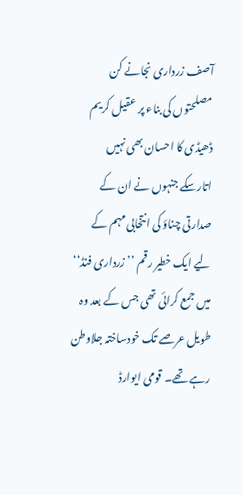آصف زرداری نجانے کن مصلحتوں کی بناء پر عقیل کریم ڈھیڈی کا احسان بھی نہیں اتارسکے جنہوں نے ان کے صدارتی چناؤ کی انتخابی مہم کے لیے ایک خطیر رقم ’’زرداری فنڈ‘‘ میں جمع کرائی تھی جس کے بعد وہ طویل عرصے تک خودساختہ جلاوطن رہے تھے۔ قومی ایوارڈ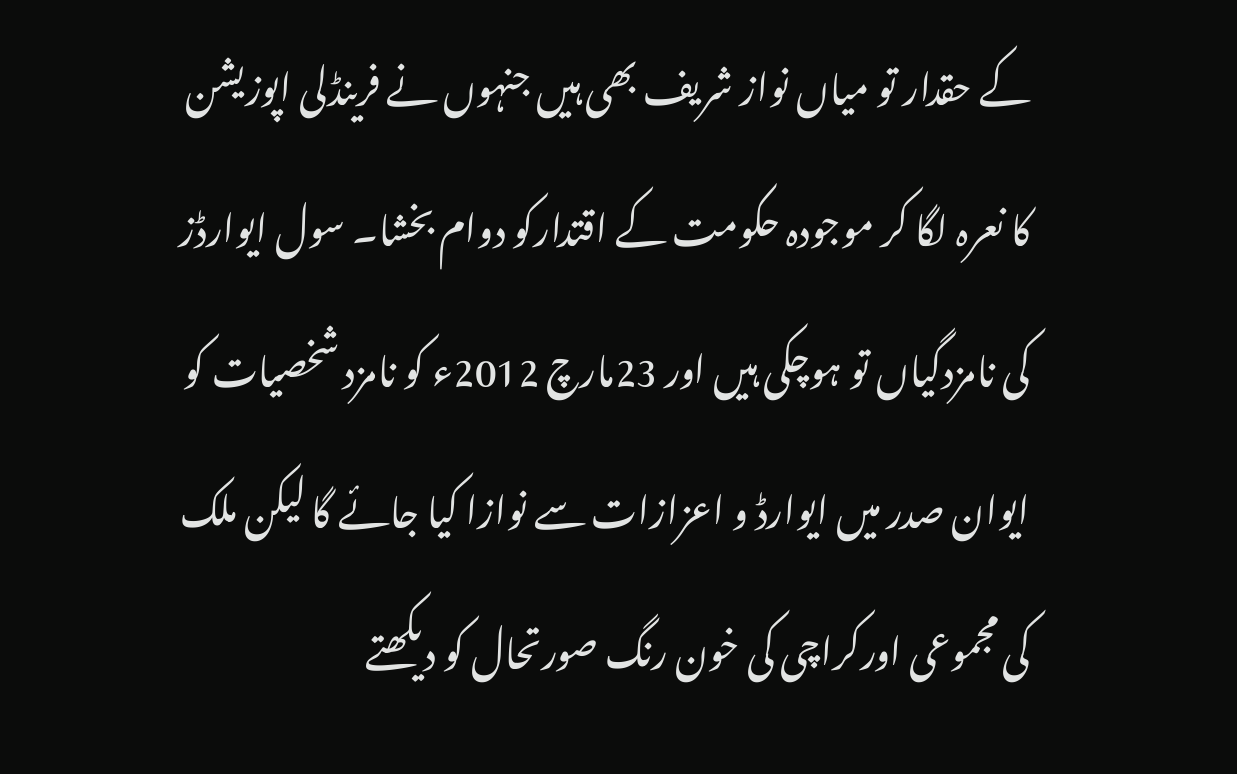کے حقدار تو میاں نواز شریف بھی ہیں جنہوں نے فرینڈلی اپوزیشن کا نعرہ لگا کر موجودہ حکومت کے اقتدارکو دوام بخشا۔ سول ایوارڈز کی نامزدگیاں تو ہوچکی ہیں اور 23مارچ 2012ء کو نامزد شخصیات کو ایوان صدر میں ایوارڈ و اعزازات سے نوازا کیا جائے گا لیکن ملک کی مجموعی اورکراچی کی خون رنگ صورتحال کو دیکھتے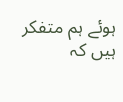ہوئے ہم متفکر ہیں کہ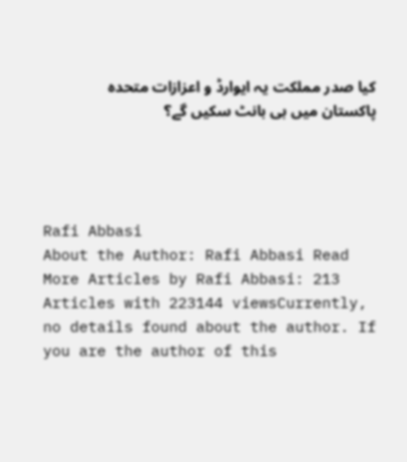کیا صدر مملکت یہ ایوارڈ و اعزازات متحدہ پاکستان میں ہی بانٹ سکیں گے؟




Rafi Abbasi
About the Author: Rafi Abbasi Read More Articles by Rafi Abbasi: 213 Articles with 223144 viewsCurrently, no details found about the author. If you are the author of this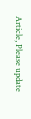Article, Please update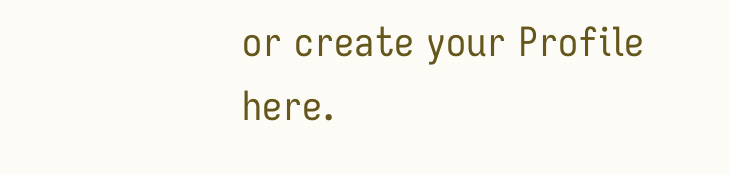or create your Profile here.